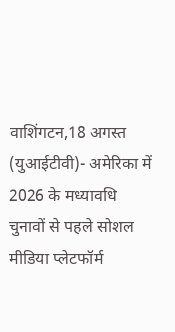वाशिंगटन,18 अगस्त (युआईटीवी)- अमेरिका में 2026 के मध्यावधि चुनावों से पहले सोशल मीडिया प्लेटफॉर्म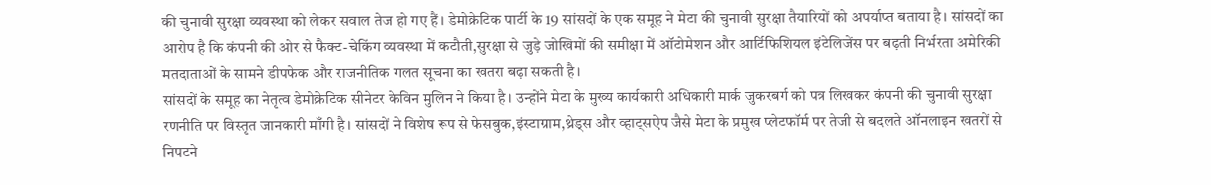की चुनावी सुरक्षा व्यवस्था को लेकर सवाल तेज हो गए हैं। डेमोक्रेटिक पार्टी के 19 सांसदों के एक समूह ने मेटा की चुनावी सुरक्षा तैयारियों को अपर्याप्त बताया है। सांसदों का आरोप है कि कंपनी की ओर से फैक्ट-चेकिंग व्यवस्था में कटौती,सुरक्षा से जुड़े जोखिमों की समीक्षा में ऑटोमेशन और आर्टिफिशियल इंटेलिजेंस पर बढ़ती निर्भरता अमेरिकी मतदाताओं के सामने डीपफेक और राजनीतिक गलत सूचना का खतरा बढ़ा सकती है।
सांसदों के समूह का नेतृत्व डेमोक्रेटिक सीनेटर केविन मुलिन ने किया है। उन्होंने मेटा के मुख्य कार्यकारी अधिकारी मार्क जुकरबर्ग को पत्र लिखकर कंपनी की चुनावी सुरक्षा रणनीति पर विस्तृत जानकारी माँगी है। सांसदों ने विशेष रूप से फेसबुक,इंस्टाग्राम,थ्रेड्स और व्हाट्सऐप जैसे मेटा के प्रमुख प्लेटफॉर्म पर तेजी से बदलते ऑनलाइन खतरों से निपटने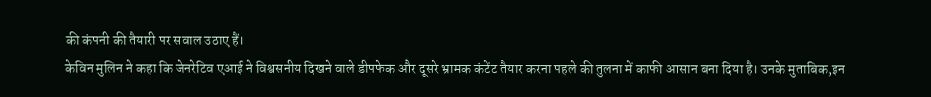की कंपनी की तैयारी पर सवाल उठाए हैं।
केविन मुलिन ने कहा कि जेनरेटिव एआई ने विश्वसनीय दिखने वाले डीपफेक और दूसरे भ्रामक कंटेंट तैयार करना पहले की तुलना में काफी आसान बना दिया है। उनके मुताबिक,इन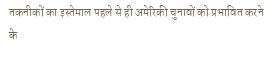तकनीकों का इस्तेमाल पहले से ही अमेरिकी चुनावों को प्रभावित करने के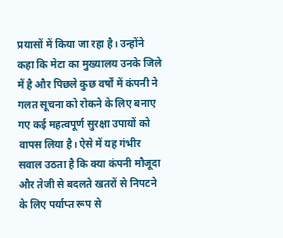प्रयासों में किया जा रहा है। उन्होंने कहा कि मेटा का मुख्यालय उनके जिले में है और पिछले कुछ वर्षों में कंपनी ने गलत सूचना को रोकने के लिए बनाए गए कई महत्वपूर्ण सुरक्षा उपायों को वापस लिया है। ऐसे में यह गंभीर सवाल उठता है कि क्या कंपनी मौजूदा और तेजी से बदलते खतरों से निपटने के लिए पर्याप्त रूप से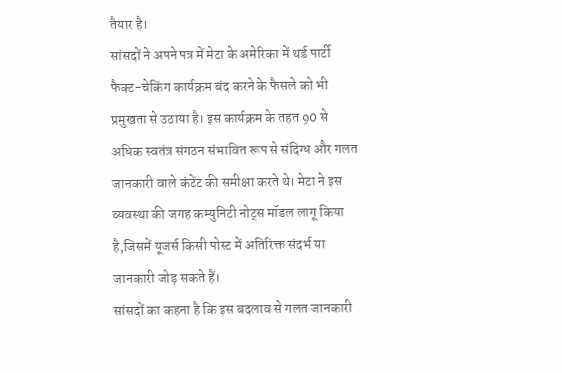तैयार है।
सांसदों ने अपने पत्र में मेटा के अमेरिका में थर्ड पार्टी फैक्ट-चेकिंग कार्यक्रम बंद करने के फैसले को भी प्रमुखता से उठाया है। इस कार्यक्रम के तहत 90 से अधिक स्वतंत्र संगठन संभावित रूप से संदिग्ध और गलत जानकारी वाले कंटेंट की समीक्षा करते थे। मेटा ने इस व्यवस्था की जगह कम्युनिटी नोट्स मॉडल लागू किया है,जिसमें यूजर्स किसी पोस्ट में अतिरिक्त संदर्भ या जानकारी जोड़ सकते हैं।
सांसदों का कहना है कि इस बदलाव से गलत जानकारी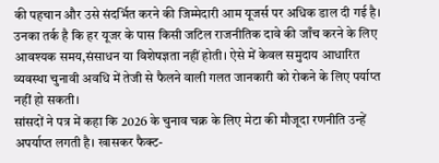की पहचान और उसे संदर्भित करने की जिम्मेदारी आम यूजर्स पर अधिक डाल दी गई है। उनका तर्क है कि हर यूजर के पास किसी जटिल राजनीतिक दावे की जाँच करने के लिए आवश्यक समय,संसाधन या विशेषज्ञता नहीं होती। ऐसे में केवल समुदाय आधारित व्यवस्था चुनावी अवधि में तेजी से फैलने वाली गलत जानकारी को रोकने के लिए पर्याप्त नहीं हो सकती।
सांसदों ने पत्र में कहा कि 2026 के चुनाव चक्र के लिए मेटा की मौजूदा रणनीति उन्हें अपर्याप्त लगती है। खासकर फैक्ट-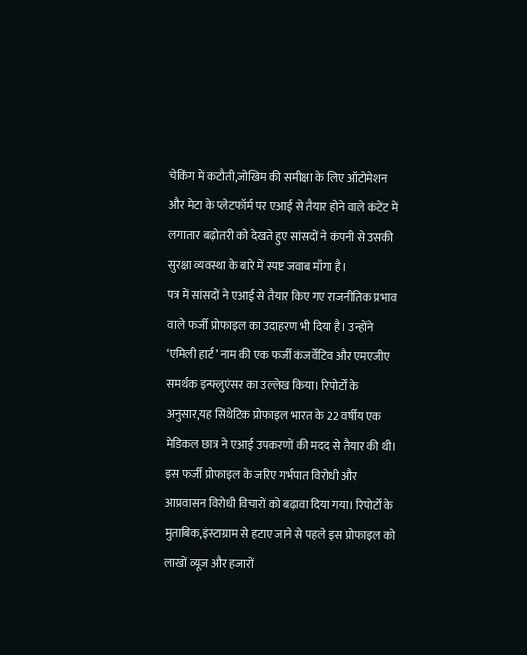चेकिंग में कटौती,जोखिम की समीक्षा के लिए ऑटोमेशन और मेटा के प्लेटफॉर्म पर एआई से तैयार होने वाले कंटेंट में लगातार बढ़ोतरी को देखते हुए सांसदों ने कंपनी से उसकी सुरक्षा व्यवस्था के बारे में स्पष्ट जवाब माँगा है।
पत्र में सांसदों ने एआई से तैयार किए गए राजनीतिक प्रभाव वाले फर्जी प्रोफाइल का उदाहरण भी दिया है। उन्होंने ‘एमिली हार्ट’ नाम की एक फर्जी कंजर्वेटिव और एमएजीए समर्थक इन्फ्लुएंसर का उल्लेख किया। रिपोर्टों के अनुसार,यह सिंथेटिक प्रोफाइल भारत के 22 वर्षीय एक मेडिकल छात्र ने एआई उपकरणों की मदद से तैयार की थी। इस फर्जी प्रोफाइल के जरिए गर्भपात विरोधी और आप्रवासन विरोधी विचारों को बढ़ावा दिया गया। रिपोर्टों के मुताबिक,इंस्टाग्राम से हटाए जाने से पहले इस प्रोफाइल को लाखों व्यूज और हजारों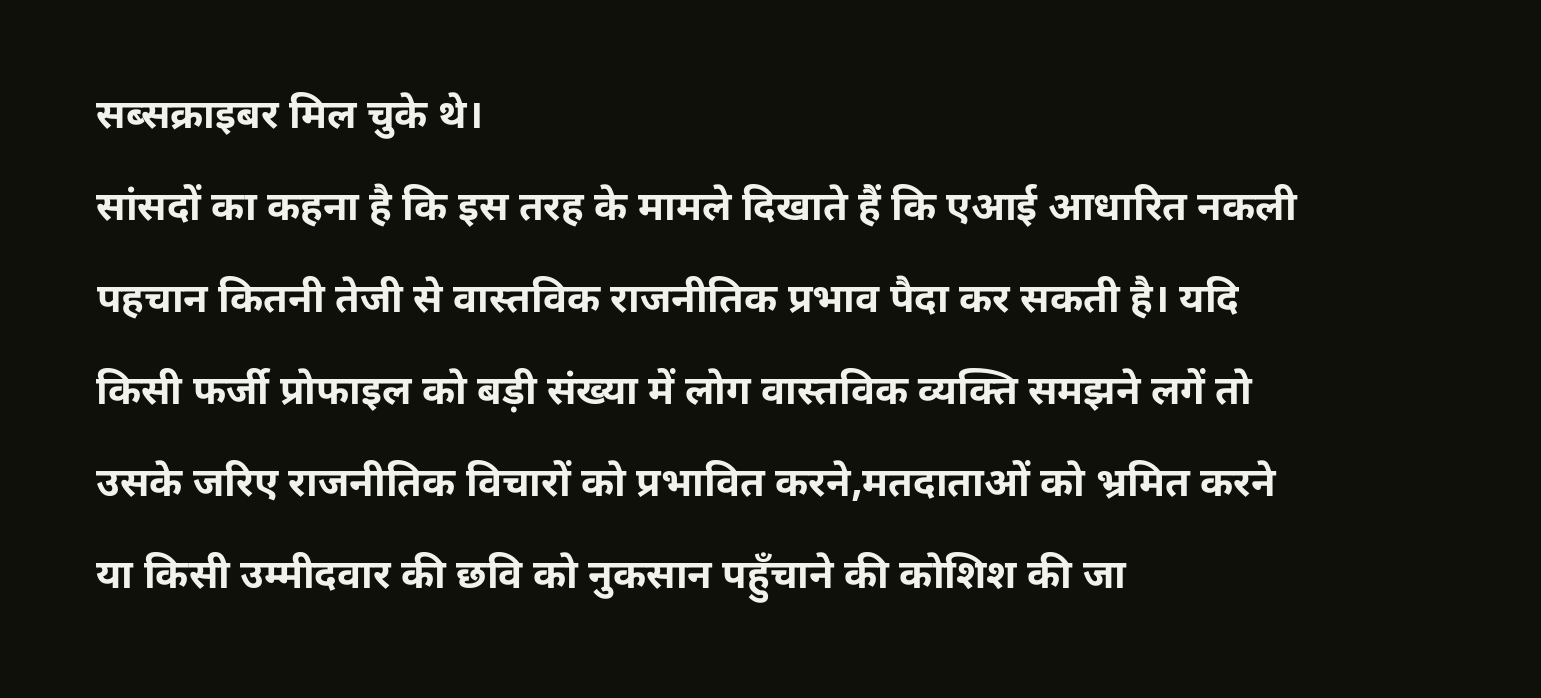सब्सक्राइबर मिल चुके थे।
सांसदों का कहना है कि इस तरह के मामले दिखाते हैं कि एआई आधारित नकली पहचान कितनी तेजी से वास्तविक राजनीतिक प्रभाव पैदा कर सकती है। यदि किसी फर्जी प्रोफाइल को बड़ी संख्या में लोग वास्तविक व्यक्ति समझने लगें तो उसके जरिए राजनीतिक विचारों को प्रभावित करने,मतदाताओं को भ्रमित करने या किसी उम्मीदवार की छवि को नुकसान पहुँचाने की कोशिश की जा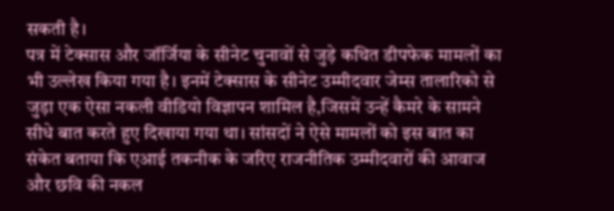सकती है।
पत्र में टेक्सास और जॉर्जिया के सीनेट चुनावों से जुड़े कथित डीपफेक मामलों का भी उल्लेख किया गया है। इनमें टेक्सास के सीनेट उम्मीदवार जेम्स तालारिको से जुड़ा एक ऐसा नकली वीडियो विज्ञापन शामिल है,जिसमें उन्हें कैमरे के सामने सीधे बात करते हुए दिखाया गया था। सांसदों ने ऐसे मामलों को इस बात का संकेत बताया कि एआई तकनीक के जरिए राजनीतिक उम्मीदवारों की आवाज और छवि की नकल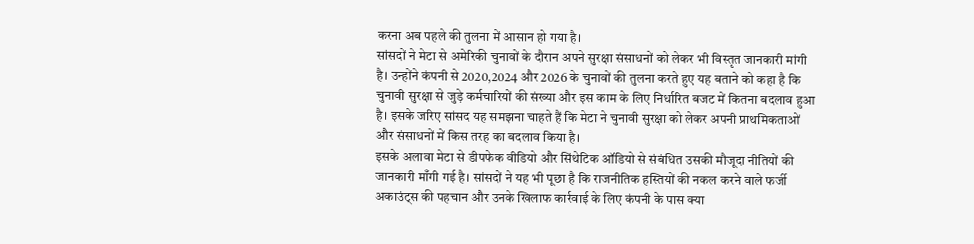करना अब पहले की तुलना में आसान हो गया है।
सांसदों ने मेटा से अमेरिकी चुनावों के दौरान अपने सुरक्षा संसाधनों को लेकर भी विस्तृत जानकारी मांगी है। उन्होंने कंपनी से 2020,2024 और 2026 के चुनावों की तुलना करते हुए यह बताने को कहा है कि चुनावी सुरक्षा से जुड़े कर्मचारियों की संख्या और इस काम के लिए निर्धारित बजट में कितना बदलाव हुआ है। इसके जरिए सांसद यह समझना चाहते हैं कि मेटा ने चुनावी सुरक्षा को लेकर अपनी प्राथमिकताओं और संसाधनों में किस तरह का बदलाव किया है।
इसके अलावा मेटा से डीपफेक वीडियो और सिंथेटिक ऑडियो से संबंधित उसकी मौजूदा नीतियों की जानकारी माँगी गई है। सांसदों ने यह भी पूछा है कि राजनीतिक हस्तियों की नकल करने वाले फर्जी अकाउंट्स की पहचान और उनके खिलाफ कार्रवाई के लिए कंपनी के पास क्या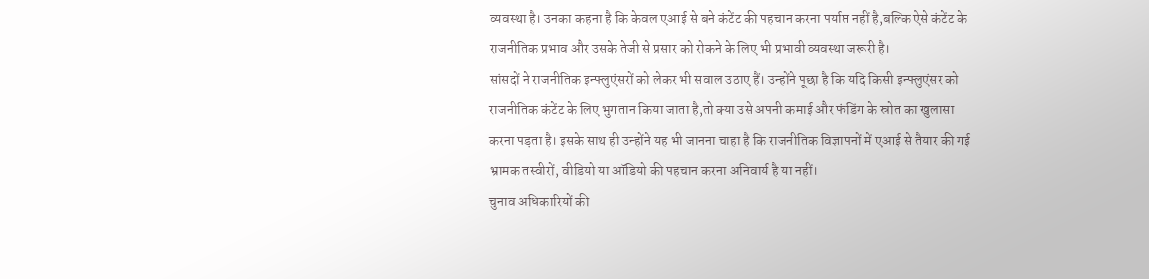व्यवस्था है। उनका कहना है कि केवल एआई से बने कंटेंट की पहचान करना पर्याप्त नहीं है,बल्कि ऐसे कंटेंट के राजनीतिक प्रभाव और उसके तेजी से प्रसार को रोकने के लिए भी प्रभावी व्यवस्था जरूरी है।
सांसदों ने राजनीतिक इन्फ्लुएंसरों को लेकर भी सवाल उठाए हैं। उन्होंने पूछा है कि यदि किसी इन्फ्लुएंसर को राजनीतिक कंटेंट के लिए भुगतान किया जाता है,तो क्या उसे अपनी कमाई और फंडिंग के स्रोत का खुलासा करना पड़ता है। इसके साथ ही उन्होंने यह भी जानना चाहा है कि राजनीतिक विज्ञापनों में एआई से तैयार की गई भ्रामक तस्वीरों, वीडियो या ऑडियो की पहचान करना अनिवार्य है या नहीं।
चुनाव अधिकारियों की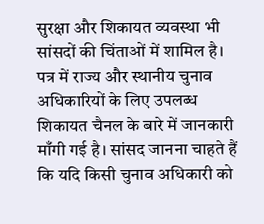सुरक्षा और शिकायत व्यवस्था भी सांसदों की चिंताओं में शामिल है। पत्र में राज्य और स्थानीय चुनाव अधिकारियों के लिए उपलब्ध शिकायत चैनल के बारे में जानकारी माँगी गई है। सांसद जानना चाहते हैं कि यदि किसी चुनाव अधिकारी को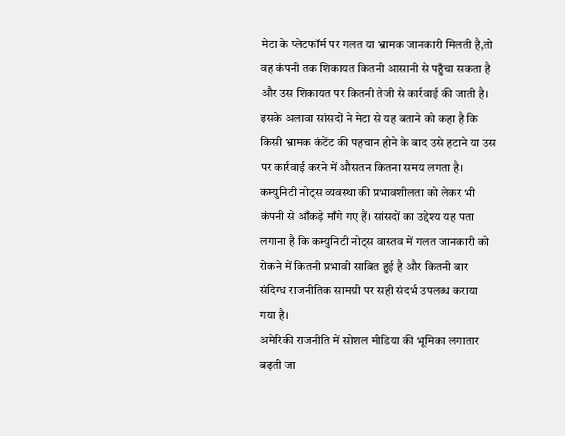मेटा के प्लेटफॉर्म पर गलत या भ्रामक जानकारी मिलती है,तो वह कंपनी तक शिकायत कितनी आसानी से पहुँचा सकता है और उस शिकायत पर कितनी तेजी से कार्रवाई की जाती है।
इसके अलावा सांसदों ने मेटा से यह बताने को कहा है कि किसी भ्रामक कंटेंट की पहचान होने के बाद उसे हटाने या उस पर कार्रवाई करने में औसतन कितना समय लगता है। कम्युनिटी नोट्स व्यवस्था की प्रभावशीलता को लेकर भी कंपनी से आँकड़े माँगे गए हैं। सांसदों का उद्देश्य यह पता लगाना है कि कम्युनिटी नोट्स वास्तव में गलत जानकारी को रोकने में कितनी प्रभावी साबित हुई है और कितनी बार संदिग्ध राजनीतिक सामग्री पर सही संदर्भ उपलब्ध कराया गया है।
अमेरिकी राजनीति में सोशल मीडिया की भूमिका लगातार बढ़ती जा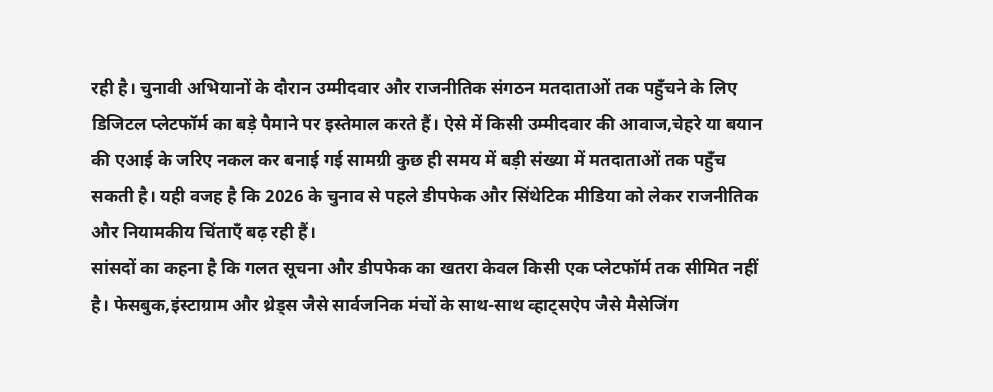रही है। चुनावी अभियानों के दौरान उम्मीदवार और राजनीतिक संगठन मतदाताओं तक पहुँचने के लिए डिजिटल प्लेटफॉर्म का बड़े पैमाने पर इस्तेमाल करते हैं। ऐसे में किसी उम्मीदवार की आवाज,चेहरे या बयान की एआई के जरिए नकल कर बनाई गई सामग्री कुछ ही समय में बड़ी संख्या में मतदाताओं तक पहुँच सकती है। यही वजह है कि 2026 के चुनाव से पहले डीपफेक और सिंथेटिक मीडिया को लेकर राजनीतिक और नियामकीय चिंताएँ बढ़ रही हैं।
सांसदों का कहना है कि गलत सूचना और डीपफेक का खतरा केवल किसी एक प्लेटफॉर्म तक सीमित नहीं है। फेसबुक,इंस्टाग्राम और थ्रेड्स जैसे सार्वजनिक मंचों के साथ-साथ व्हाट्सऐप जैसे मैसेजिंग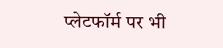प्लेटफॉर्म पर भी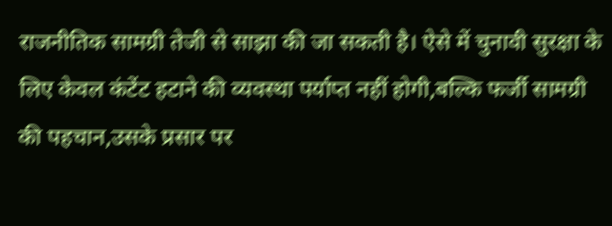राजनीतिक सामग्री तेजी से साझा की जा सकती है। ऐसे में चुनावी सुरक्षा के लिए केवल कंटेंट हटाने की व्यवस्था पर्याप्त नहीं होगी,बल्कि फर्जी सामग्री की पहचान,उसके प्रसार पर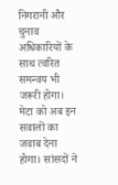निगरानी और चुनाव अधिकारियों के साथ त्वरित समन्वय भी जरूरी होगा।
मेटा को अब इन सवालों का जवाब देना होगा। सांसदों ने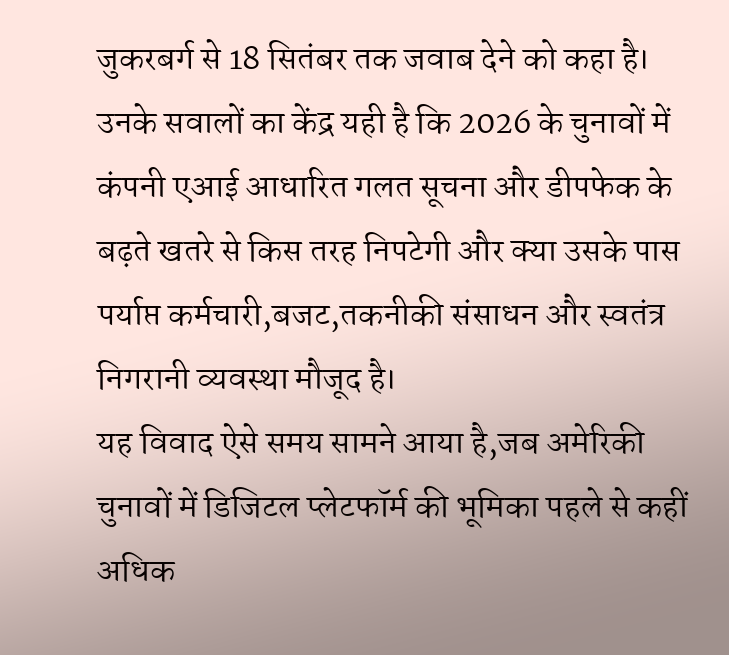जुकरबर्ग से 18 सितंबर तक जवाब देने को कहा है। उनके सवालों का केंद्र यही है कि 2026 के चुनावों में कंपनी एआई आधारित गलत सूचना और डीपफेक के बढ़ते खतरे से किस तरह निपटेगी और क्या उसके पास पर्याप्त कर्मचारी,बजट,तकनीकी संसाधन और स्वतंत्र निगरानी व्यवस्था मौजूद है।
यह विवाद ऐसे समय सामने आया है,जब अमेरिकी चुनावों में डिजिटल प्लेटफॉर्म की भूमिका पहले से कहीं अधिक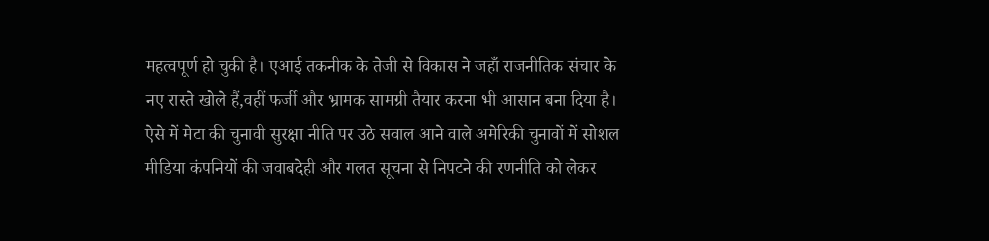महत्वपूर्ण हो चुकी है। एआई तकनीक के तेजी से विकास ने जहाँ राजनीतिक संचार के नए रास्ते खोले हैं,वहीं फर्जी और भ्रामक सामग्री तैयार करना भी आसान बना दिया है। ऐसे में मेटा की चुनावी सुरक्षा नीति पर उठे सवाल आने वाले अमेरिकी चुनावों में सोशल मीडिया कंपनियों की जवाबदेही और गलत सूचना से निपटने की रणनीति को लेकर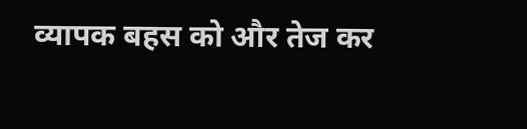व्यापक बहस को और तेज कर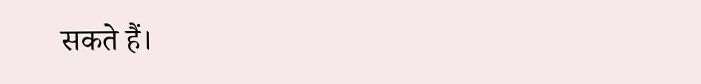सकते हैं।